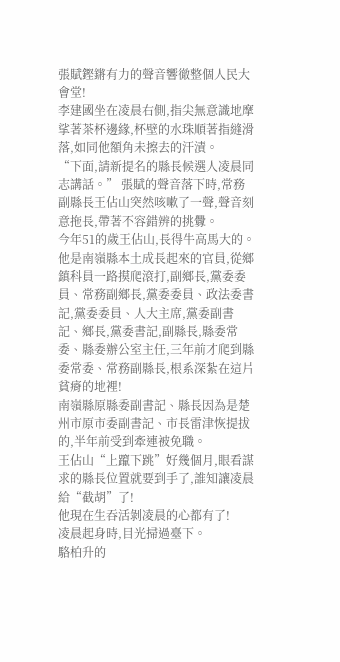張賦鏗鏘有力的聲音響徹整個人民大會堂!
李建國坐在凌晨右側,指尖無意識地摩挲著茶杯邊緣,杯壁的水珠順著指縫滑落,如同他額角未擦去的汗漬。
“下面,請新提名的縣長候選人凌晨同志講話。” 張賦的聲音落下時,常務副縣長王佔山突然咳嗽了一聲,聲音刻意拖長,帶著不容錯辨的挑釁。
今年51的歲王佔山,長得牛高馬大的。
他是南嶺縣本土成長起來的官員,從鄉鎮科員一路摸爬滾打,副鄉長,黨委委員、常務副鄉長,黨委委員、政法委書記,黨委委員、人大主席,黨委副書記、鄉長,黨委書記,副縣長,縣委常委、縣委辦公室主任,三年前才爬到縣委常委、常務副縣長,根系深紮在這片貧瘠的地裡!
南嶺縣原縣委副書記、縣長因為是楚州市原市委副書記、市長雷津恢提拔的,半年前受到牽連被免職。
王佔山“上躥下跳”好幾個月,眼看謀求的縣長位置就要到手了,誰知讓凌晨給“截胡”了!
他現在生吞活剝凌晨的心都有了!
凌晨起身時,目光掃過臺下。
駱柏升的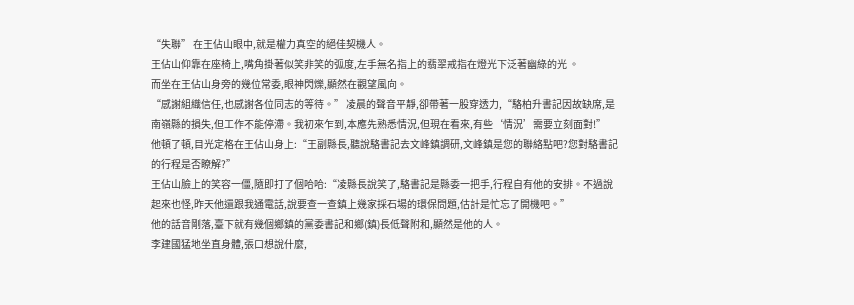“失聯” 在王佔山眼中,就是權力真空的絕佳契機人。
王佔山仰靠在座椅上,嘴角掛著似笑非笑的弧度,左手無名指上的翡翠戒指在燈光下泛著幽綠的光 。
而坐在王佔山身旁的幾位常委,眼神閃爍,顯然在觀望風向。
“感謝組織信任,也感謝各位同志的等待。” 凌晨的聲音平靜,卻帶著一股穿透力,“駱柏升書記因故缺席,是南嶺縣的損失,但工作不能停滯。我初來乍到,本應先熟悉情況,但現在看來,有些‘情況’需要立刻面對!”
他頓了頓,目光定格在王佔山身上:“王副縣長,聽說駱書記去文峰鎮調研,文峰鎮是您的聯絡點吧?您對駱書記的行程是否瞭解?”
王佔山臉上的笑容一僵,隨即打了個哈哈:“凌縣長說笑了,駱書記是縣委一把手,行程自有他的安排。不過說起來也怪,昨天他還跟我通電話,說要查一查鎮上幾家採石場的環保問題,估計是忙忘了開機吧。”
他的話音剛落,臺下就有幾個鄉鎮的黨委書記和鄉(鎮)長低聲附和,顯然是他的人。
李建國猛地坐直身體,張口想說什麼,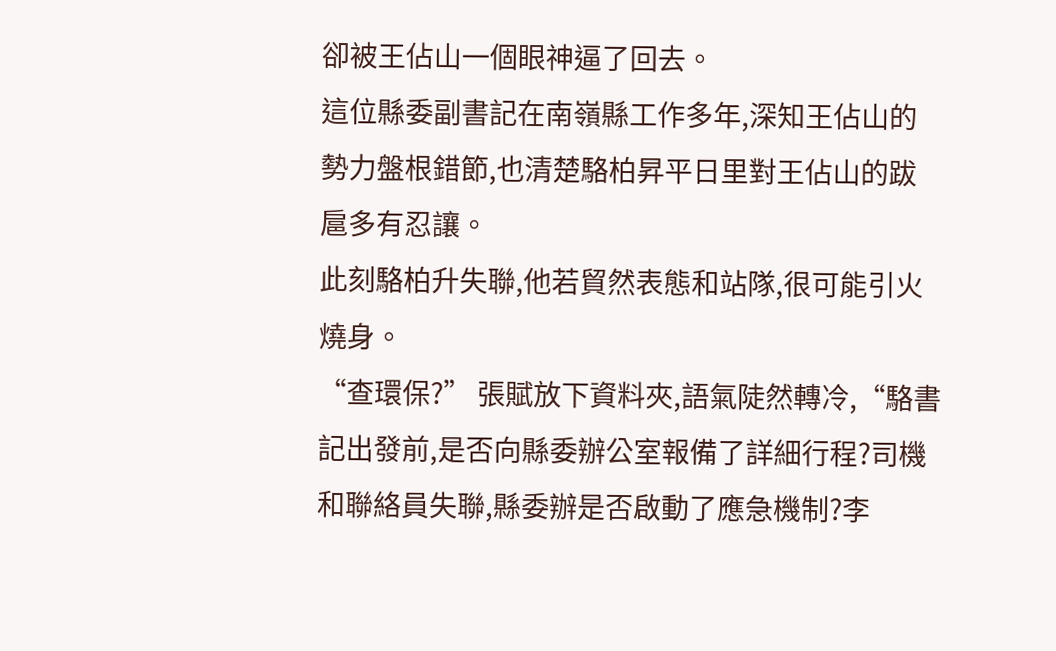卻被王佔山一個眼神逼了回去。
這位縣委副書記在南嶺縣工作多年,深知王佔山的勢力盤根錯節,也清楚駱柏昇平日里對王佔山的跋扈多有忍讓。
此刻駱柏升失聯,他若貿然表態和站隊,很可能引火燒身。
“查環保?” 張賦放下資料夾,語氣陡然轉冷,“駱書記出發前,是否向縣委辦公室報備了詳細行程?司機和聯絡員失聯,縣委辦是否啟動了應急機制?李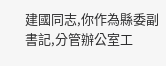建國同志,你作為縣委副書記,分管辦公室工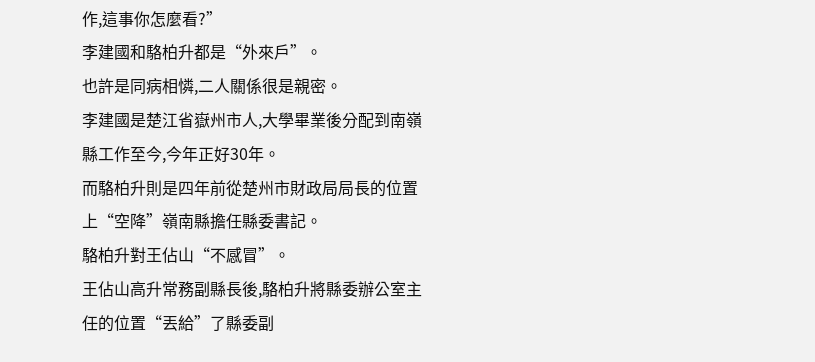作,這事你怎麼看?”
李建國和駱柏升都是“外來戶”。
也許是同病相憐,二人關係很是親密。
李建國是楚江省嶽州市人,大學畢業後分配到南嶺縣工作至今,今年正好30年。
而駱柏升則是四年前從楚州市財政局局長的位置上“空降”嶺南縣擔任縣委書記。
駱柏升對王佔山“不感冒”。
王佔山高升常務副縣長後,駱柏升將縣委辦公室主任的位置“丟給”了縣委副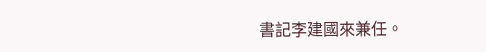書記李建國來兼任。